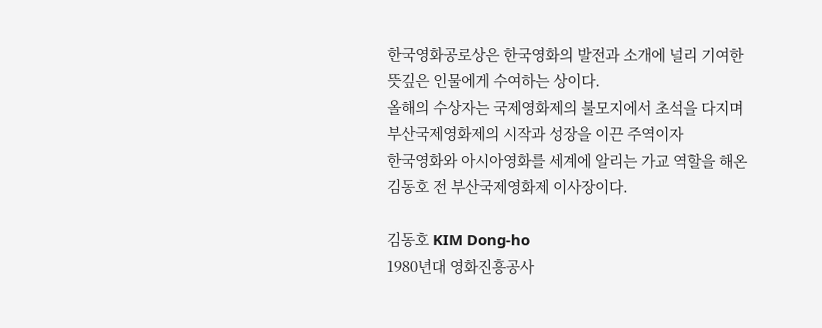한국영화공로상은 한국영화의 발전과 소개에 널리 기여한 뜻깊은 인물에게 수여하는 상이다.
올해의 수상자는 국제영화제의 불모지에서 초석을 다지며 부산국제영화제의 시작과 성장을 이끈 주역이자
한국영화와 아시아영화를 세계에 알리는 가교 역할을 해온 김동호 전 부산국제영화제 이사장이다.

김동호 KIM Dong-ho
1980년대 영화진흥공사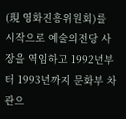(現 영화진흥위원회)를 시작으로 예술의전당 사장을 역임하고 1992년부터 1993년까지 문화부 차관으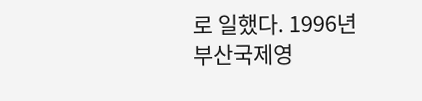로 일했다. 1996년 부산국제영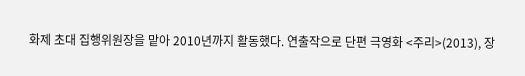화제 초대 집행위원장을 맡아 2010년까지 활동했다. 연출작으로 단편 극영화 <주리>(2013), 장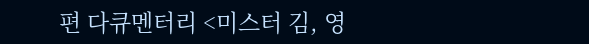편 다큐멘터리 <미스터 김, 영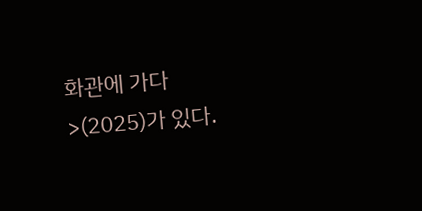화관에 가다>(2025)가 있다.